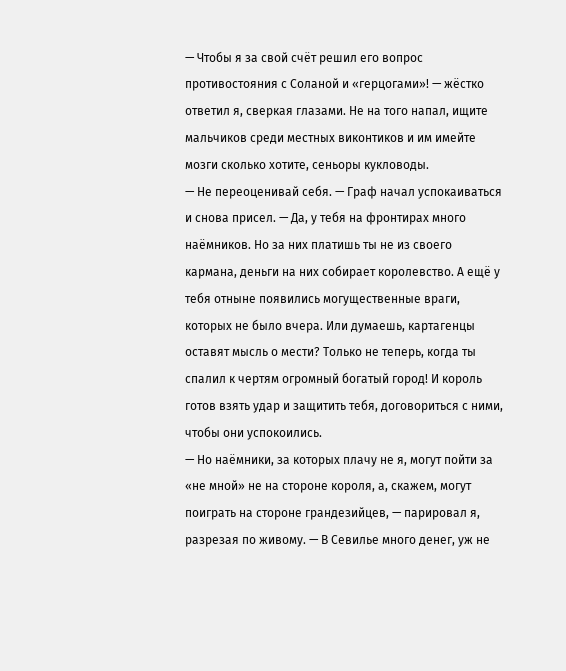— Чтобы я за свой счёт решил его вопрос противостояния с Соланой и «герцогами»! — жёстко ответил я, сверкая глазами. Не на того напал, ищите мальчиков среди местных виконтиков и им имейте мозги сколько хотите, сеньоры кукловоды.
— Не переоценивай себя. — Граф начал успокаиваться и снова присел. — Да, у тебя на фронтирах много наёмников. Но за них платишь ты не из своего кармана, деньги на них собирает королевство. А ещё у тебя отныне появились могущественные враги, которых не было вчера. Или думаешь, картагенцы оставят мысль о мести? Только не теперь, когда ты спалил к чертям огромный богатый город! И король готов взять удар и защитить тебя, договориться с ними, чтобы они успокоились.
— Но наёмники, за которых плачу не я, могут пойти за «не мной» не на стороне короля, а, скажем, могут поиграть на стороне грандезийцев, — парировал я, разрезая по живому. — В Севилье много денег, уж не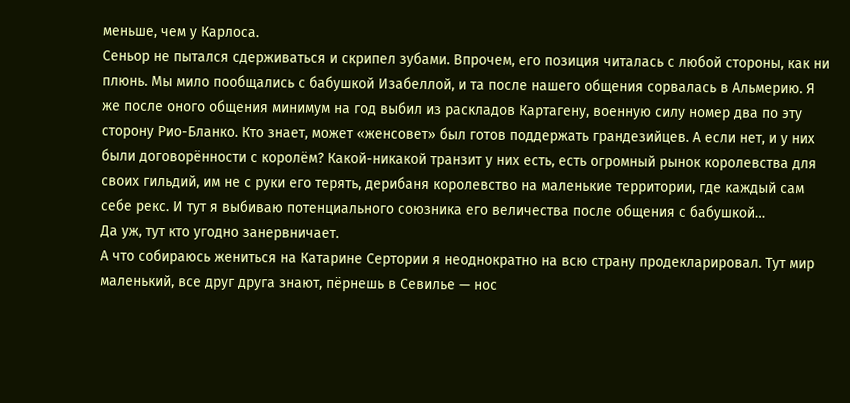меньше, чем у Карлоса.
Сеньор не пытался сдерживаться и скрипел зубами. Впрочем, его позиция читалась с любой стороны, как ни плюнь. Мы мило пообщались с бабушкой Изабеллой, и та после нашего общения сорвалась в Альмерию. Я же после оного общения минимум на год выбил из раскладов Картагену, военную силу номер два по эту сторону Рио-Бланко. Кто знает, может «женсовет» был готов поддержать грандезийцев. А если нет, и у них были договорённости с королём? Какой-никакой транзит у них есть, есть огромный рынок королевства для своих гильдий, им не с руки его терять, дерибаня королевство на маленькие территории, где каждый сам себе рекс. И тут я выбиваю потенциального союзника его величества после общения с бабушкой…
Да уж, тут кто угодно занервничает.
А что собираюсь жениться на Катарине Сертории я неоднократно на всю страну продекларировал. Тут мир маленький, все друг друга знают, пёрнешь в Севилье — нос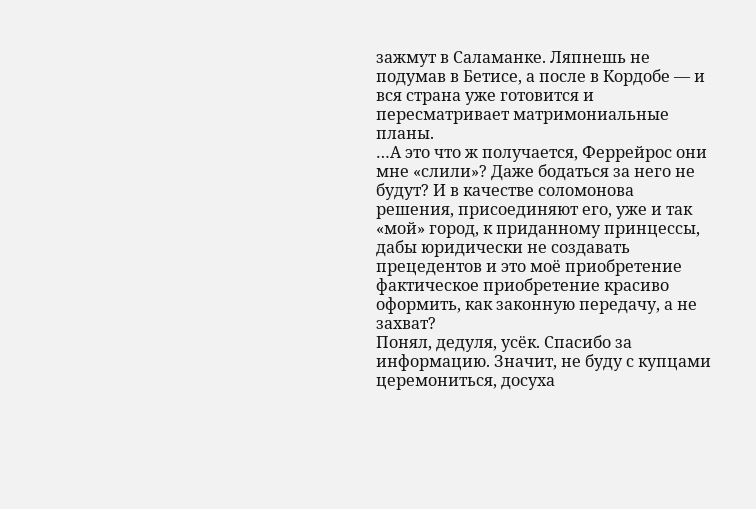зажмут в Саламанке. Ляпнешь не подумав в Бетисе, а после в Кордобе — и вся страна уже готовится и пересматривает матримониальные планы.
…А это что ж получается, Феррейрос они мне «слили»? Даже бодаться за него не будут? И в качестве соломонова решения, присоединяют его, уже и так «мой» город, к приданному принцессы, дабы юридически не создавать прецедентов и это моё приобретение фактическое приобретение красиво оформить, как законную передачу, а не захват?
Понял, дедуля, усёк. Спасибо за информацию. Значит, не буду с купцами церемониться, досуха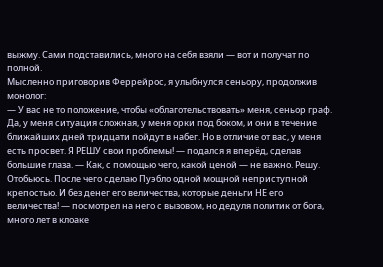выжму. Сами подставились, много на себя взяли — вот и получат по полной.
Мысленно приговорив Феррейрос, я улыбнулся сеньору, продолжив монолог:
— У вас не то положение, чтобы «облаготельствовать» меня, сеньор граф. Да, у меня ситуация сложная, у меня орки под боком, и они в течение ближайших дней тридцати пойдут в набег. Но в отличие от вас, у меня есть просвет. Я РЕШУ свои проблемы! — подался я вперёд, сделав большие глаза. — Как, с помощью чего, какой ценой — не важно. Решу. Отобьюсь. После чего сделаю Пуэбло одной мощной неприступной крепостью. И без денег его величества, которые деньги НЕ его величества! — посмотрел на него с вызовом, но дедуля политик от бога, много лет в клоаке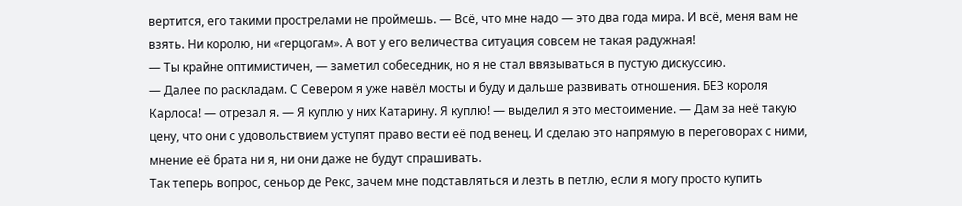вертится, его такими прострелами не проймешь. — Всё, что мне надо — это два года мира. И всё, меня вам не взять. Ни королю, ни «герцогам». А вот у его величества ситуация совсем не такая радужная!
— Ты крайне оптимистичен, — заметил собеседник, но я не стал ввязываться в пустую дискуссию.
— Далее по раскладам. С Севером я уже навёл мосты и буду и дальше развивать отношения. БЕЗ короля Карлоса! — отрезал я. — Я куплю у них Катарину. Я куплю! — выделил я это местоимение. — Дам за неё такую цену, что они с удовольствием уступят право вести её под венец. И сделаю это напрямую в переговорах с ними, мнение её брата ни я, ни они даже не будут спрашивать.
Так теперь вопрос, сеньор де Рекс, зачем мне подставляться и лезть в петлю, если я могу просто купить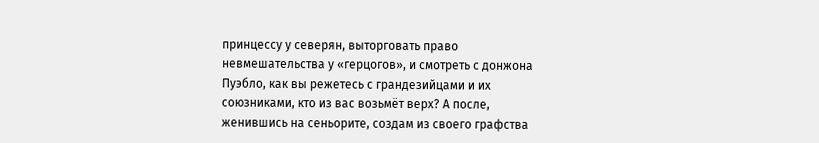принцессу у северян, выторговать право невмешательства у «герцогов», и смотреть с донжона Пуэбло, как вы режетесь с грандезийцами и их союзниками, кто из вас возьмёт верх? А после, женившись на сеньорите, создам из своего графства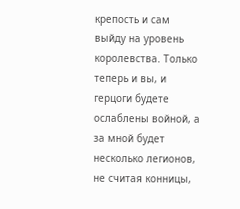крепость и сам выйду на уровень королевства. Только теперь и вы, и герцоги будете ослаблены войной, а за мной будет несколько легионов, не считая конницы,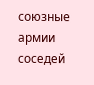союзные армии соседей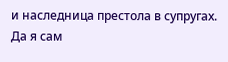и наследница престола в супругах. Да я сам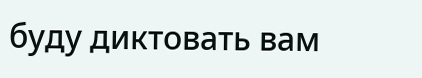буду диктовать вам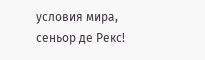условия мира, сеньор де Рекс!